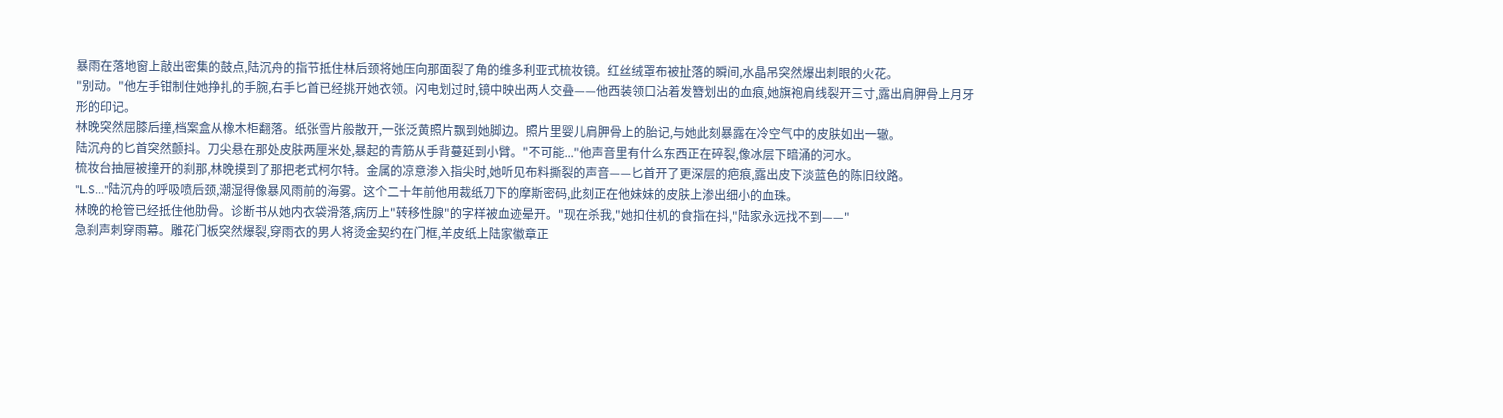暴雨在落地窗上敲出密集的鼓点,陆沉舟的指节抵住林后颈将她压向那面裂了角的维多利亚式梳妆镜。红丝绒罩布被扯落的瞬间,水晶吊突然爆出刺眼的火花。
"别动。"他左手钳制住她挣扎的手腕,右手匕首已经挑开她衣领。闪电划过时,镜中映出两人交叠——他西装领口沾着发簪划出的血痕,她旗袍肩线裂开三寸,露出肩胛骨上月牙形的印记。
林晚突然屈膝后撞,档案盒从橡木柜翻落。纸张雪片般散开,一张泛黄照片飘到她脚边。照片里婴儿肩胛骨上的胎记,与她此刻暴露在冷空气中的皮肤如出一辙。
陆沉舟的匕首突然颤抖。刀尖悬在那处皮肤两厘米处,暴起的青筋从手背蔓延到小臂。"不可能..."他声音里有什么东西正在碎裂,像冰层下暗涌的河水。
梳妆台抽屉被撞开的刹那,林晚摸到了那把老式柯尔特。金属的凉意渗入指尖时,她听见布料撕裂的声音——匕首开了更深层的疤痕,露出皮下淡蓝色的陈旧纹路。
"L.S..."陆沉舟的呼吸喷后颈,潮湿得像暴风雨前的海雾。这个二十年前他用裁纸刀下的摩斯密码,此刻正在他妹妹的皮肤上渗出细小的血珠。
林晚的枪管已经抵住他肋骨。诊断书从她内衣袋滑落,病历上"转移性腺"的字样被血迹晕开。"现在杀我,"她扣住机的食指在抖,"陆家永远找不到——"
急刹声刺穿雨幕。雕花门板突然爆裂,穿雨衣的男人将烫金契约在门框,羊皮纸上陆家徽章正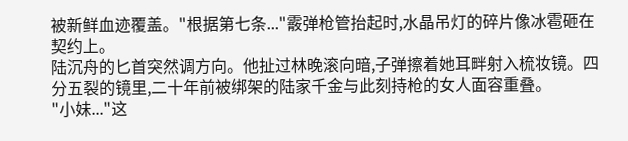被新鲜血迹覆盖。"根据第七条..."霰弹枪管抬起时,水晶吊灯的碎片像冰雹砸在契约上。
陆沉舟的匕首突然调方向。他扯过林晚滚向暗,子弹擦着她耳畔射入梳妆镜。四分五裂的镜里,二十年前被绑架的陆家千金与此刻持枪的女人面容重叠。
"小妹..."这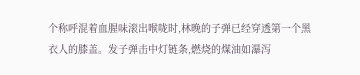个称呼混着血腥味滚出喉咙时,林晚的子弹已经穿透第一个黑衣人的膝盖。发子弹击中灯链条,燃烧的煤油如瀑泻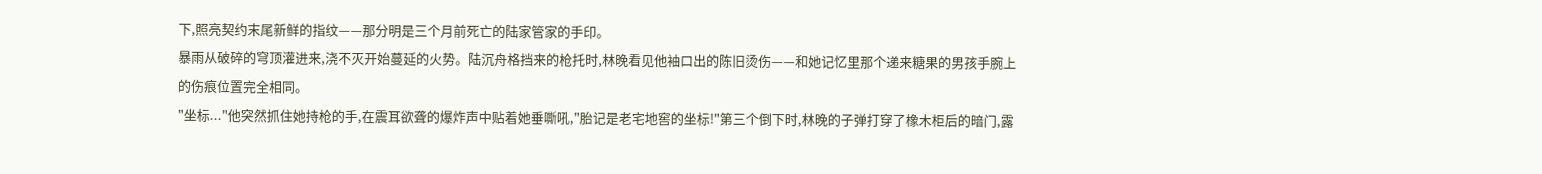下,照亮契约末尾新鲜的指纹——那分明是三个月前死亡的陆家管家的手印。
暴雨从破碎的穹顶灌进来,浇不灭开始蔓延的火势。陆沉舟格挡来的枪托时,林晚看见他袖口出的陈旧烫伤——和她记忆里那个递来糖果的男孩手腕上的伤痕位置完全相同。
"坐标..."他突然抓住她持枪的手,在震耳欲聋的爆炸声中贴着她垂嘶吼,"胎记是老宅地窖的坐标!"第三个倒下时,林晚的子弹打穿了橡木柜后的暗门,露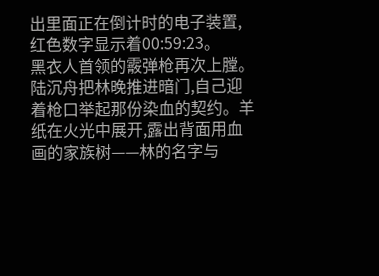出里面正在倒计时的电子装置,红色数字显示着00:59:23。
黑衣人首领的霰弹枪再次上膛。陆沉舟把林晚推进暗门,自己迎着枪口举起那份染血的契约。羊纸在火光中展开,露出背面用血画的家族树——林的名字与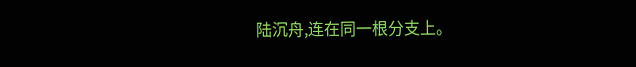陆沉舟,连在同一根分支上。